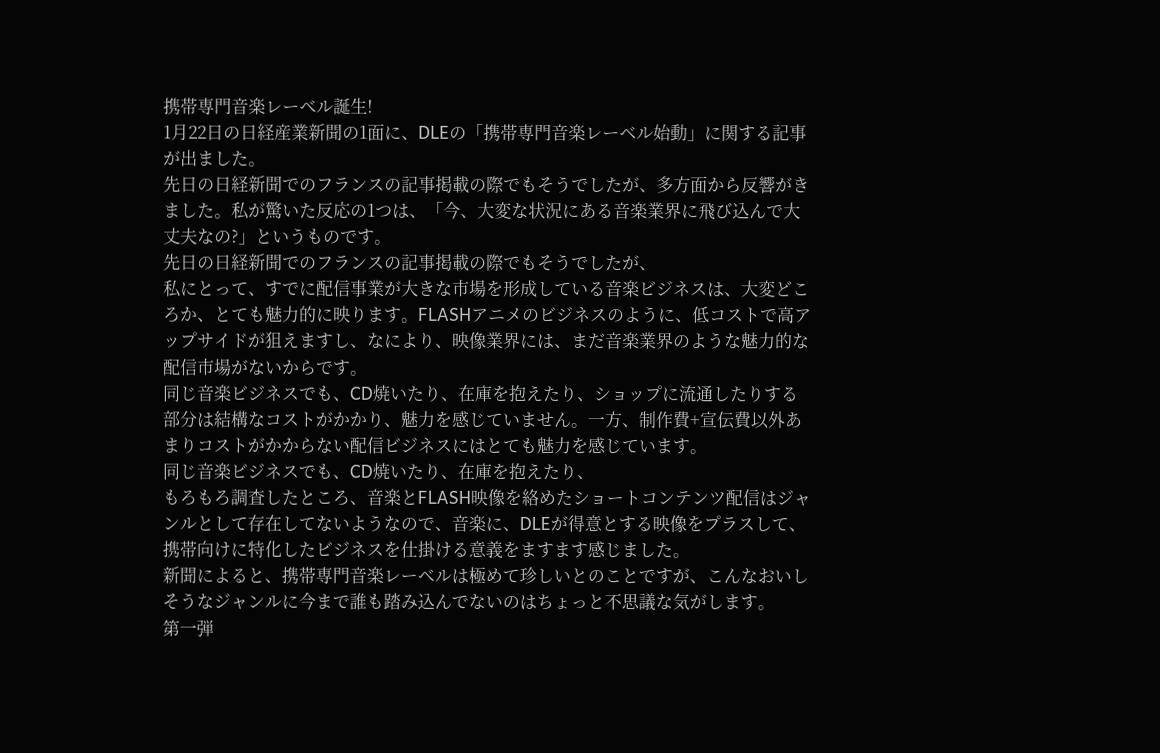携帯専門音楽レーベル誕生!
1月22日の日経産業新聞の1面に、DLEの「携帯専門音楽レーベル始動」に関する記事が出ました。
先日の日経新聞でのフランスの記事掲載の際でもそうでしたが、多方面から反響がきました。私が驚いた反応の1つは、「今、大変な状況にある音楽業界に飛び込んで大丈夫なの?」というものです。
先日の日経新聞でのフランスの記事掲載の際でもそうでしたが、
私にとって、すでに配信事業が大きな市場を形成している音楽ビジネスは、大変どころか、とても魅力的に映ります。FLASHアニメのビジネスのように、低コストで高アップサイドが狙えますし、なにより、映像業界には、まだ音楽業界のような魅力的な配信市場がないからです。
同じ音楽ビジネスでも、CD焼いたり、在庫を抱えたり、ショップに流通したりする部分は結構なコストがかかり、魅力を感じていません。一方、制作費+宣伝費以外あまりコストがかからない配信ビジネスにはとても魅力を感じています。
同じ音楽ビジネスでも、CD焼いたり、在庫を抱えたり、
もろもろ調査したところ、音楽とFLASH映像を絡めたショートコンテンツ配信はジャンルとして存在してないようなので、音楽に、DLEが得意とする映像をプラスして、携帯向けに特化したビジネスを仕掛ける意義をますます感じました。
新聞によると、携帯専門音楽レーベルは極めて珍しいとのことですが、こんなおいしそうなジャンルに今まで誰も踏み込んでないのはちょっと不思議な気がします。
第一弾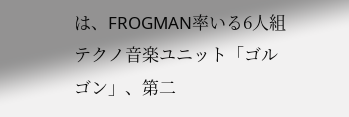は、FROGMAN率いる6人組テクノ音楽ユニット「ゴルゴン」、第二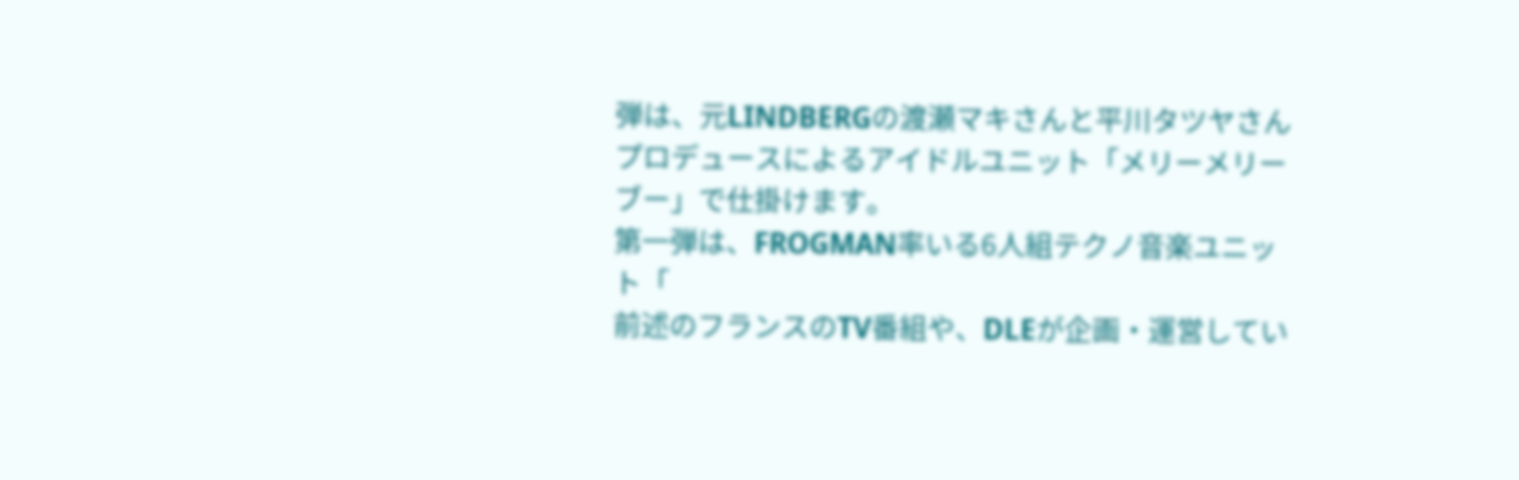弾は、元LINDBERGの渡瀬マキさんと平川タツヤさんプロデュースによるアイドルユニット「メリーメリーブー」で仕掛けます。
第一弾は、FROGMAN率いる6人組テクノ音楽ユニット「
前述のフランスのTV番組や、DLEが企画・運営してい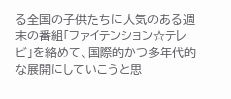る全国の子供たちに人気のある週末の番組「ファイテンション☆テレビ」を絡めて、国際的かつ多年代的な展開にしていこうと思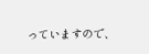っていますので、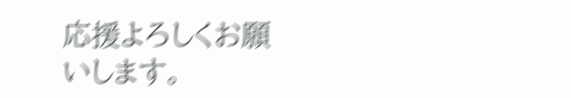応援よろしくお願いします。